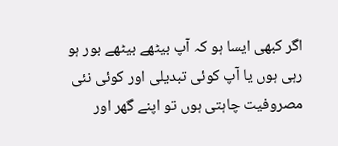اگر کبھی ایسا ہو کہ آپ بیٹھے بیٹھے بور ہو رہی ہوں یا آپ کوئی تبدیلی اور کوئی نئی مصروفیت چاہتی ہوں تو اپنے گھر اور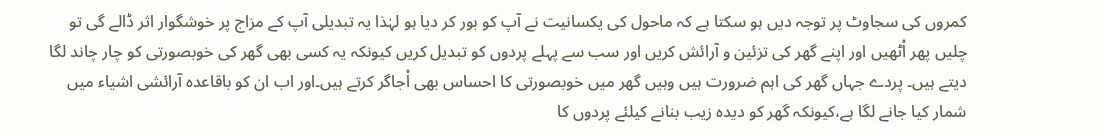کمروں کی سجاوٹ پر توجہ دیں ہو سکتا ہے کہ ماحول کی یکسانیت نے آپ کو بور کر دیا ہو لہٰذا یہ تبدیلی آپ کے مزاج پر خوشگوار اثر ڈالے گی تو چلیں پھر اْٹھیں اور اپنے گھر کی تزئین و آرائش کریں اور سب سے پہلے پردوں کو تبدیل کریں کیونکہ یہ کسی بھی گھر کی خوبصورتی کو چار چاند لگا دیتے ہیں۔ پردے جہاں گھر کی اہم ضرورت ہیں وہیں گھر میں خوبصورتی کا احساس بھی اْجاگر کرتے ہیں۔اور اب ان کو باقاعدہ آرائشی اشیاء میں شمار کیا جانے لگا ہے،کیونکہ گھر کو دیدہ زیب بنانے کیلئے پردوں کا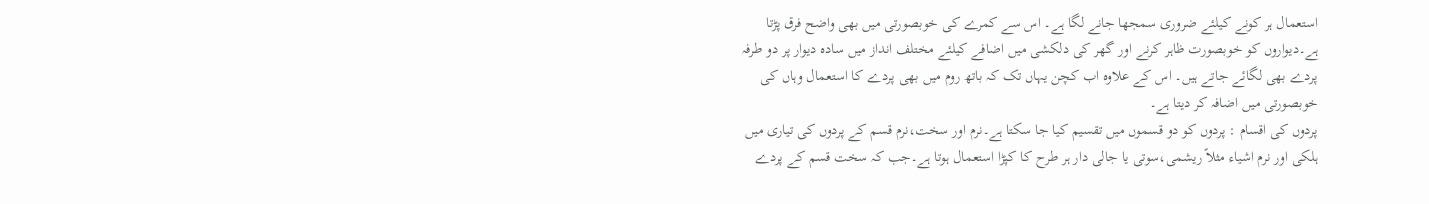استعمال ہر کونے کیلئے ضروری سمجھا جانے لگا ہے۔ اس سے کمرے کی خوبصورتی میں بھی واضح فرق پڑتا ہے۔دیواروں کو خوبصورت ظاہر کرنے اور گھر کی دلکشی میں اضافے کیلئے مختلف انداز میں سادہ دیوار پر دو طرفہ پردے بھی لگائے جاتے ہیں۔ اس کے علاوہ اب کچن یہاں تک کہ باتھ روم میں بھی پردے کا استعمال وہاں کی خوبصورتی میں اضافہ کر دیتا ہے۔
پردوں کی اقسام : پردوں کو دو قسموں میں تقسیم کیا جا سکتا ہے۔نرم اور سخت،نرم قسم کے پردوں کی تیاری میں ہلکی اور نرم اشیاء مثلاً ریشمی،سوتی یا جالی دار ہر طرح کا کپڑا استعمال ہوتا ہے۔جب کہ سخت قسم کے پردے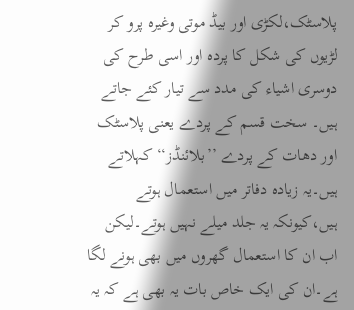پلاسٹک،لکڑی اور بیڈ موتی وغیرہ پرو کر لڑیوں کی شکل کا پردہ اور اسی طرح کی دوسری اشیاء کی مدد سے تیار کئے جاتے ہیں۔ سخت قسم کے پردے یعنی پلاسٹک اور دھات کے پردے ’’بلائنڈز‘‘ کہلاتے ہیں۔یہ زیادہ دفاتر میں استعمال ہوتے ہیں،کیونکہ یہ جلد میلے نہیں ہوتے۔لیکن اب ان کا استعمال گھروں میں بھی ہونے لگا ہے۔ان کی ایک خاص بات یہ بھی ہے کہ یہ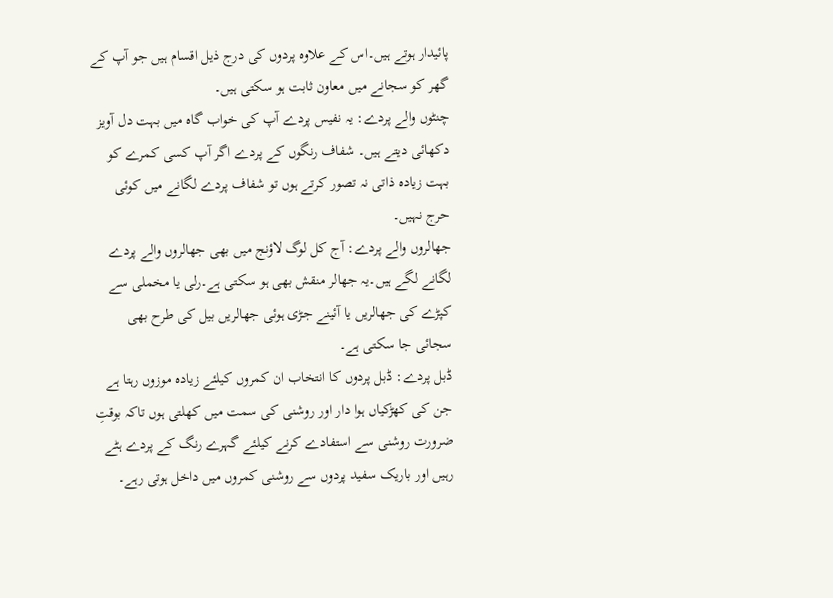پائیدار ہوتے ہیں۔اس کے علاوہ پردوں کی درج ذیل اقسام ہیں جو آپ کے گھر کو سجانے میں معاون ثابت ہو سکتی ہیں۔
چنٹوں والے پردے: یہ نفیس پردے آپ کی خواب گاہ میں بہت دل آویز دکھائی دیتے ہیں۔ شفاف رنگوں کے پردے اگر آپ کسی کمرے کو بہت زیادہ ذاتی نہ تصور کرتے ہوں تو شفاف پردے لگانے میں کوئی حرج نہیں۔
جھالروں والے پردے: آج کل لوگ لاؤنج میں بھی جھالروں والے پردے لگانے لگے ہیں۔یہ جھالر منقش بھی ہو سکتی ہے۔رلی یا مخملی سے کپڑے کی جھالریں یا آئینے جڑی ہوئی جھالریں بیل کی طرح بھی سجائی جا سکتی ہے۔
ڈبل پردے: ڈبل پردوں کا انتخاب ان کمروں کیلئے زیادہ موزوں رہتا ہے جن کی کھڑکیاں ہوا دار اور روشنی کی سمت میں کھلتی ہوں تاکہ بوقتِ ضرورت روشنی سے استفادے کرنے کیلئے گہرے رنگ کے پردے ہٹے رہیں اور باریک سفید پردوں سے روشنی کمروں میں داخل ہوتی رہے۔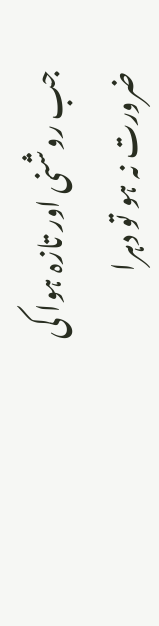جب روشنی اور تازہ ہوا کی ضرورت نہ ہو تو دہرا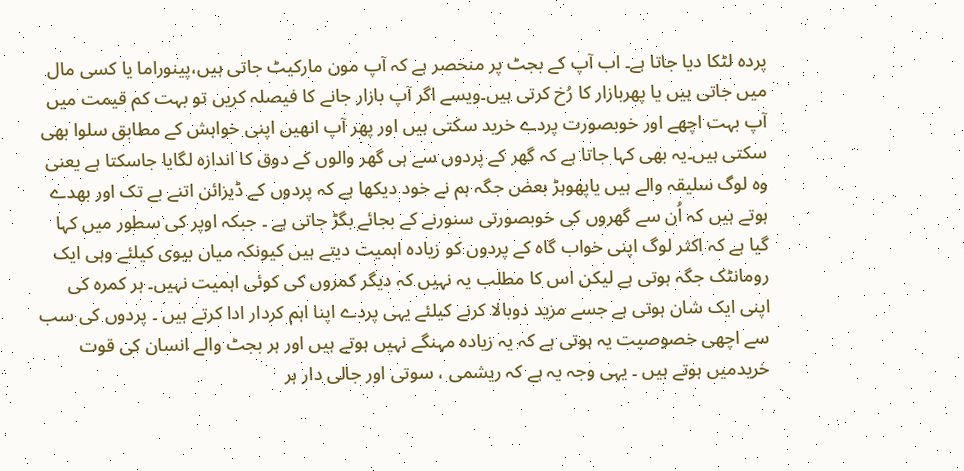پردہ لٹکا دیا جاتا ہے۔ اب آپ کے بجٹ پر منحصر ہے کہ آپ مون مارکیٹ جاتی ہیں،پینوراما یا کسی مال میں جاتی ہیں یا پھربازار کا رُخ کرتی ہیں۔ویسے اگر آپ بازار جانے کا فیصلہ کریں تو بہت کم قیمت میں آپ بہت اچھے اور خوبصورت پردے خرید سکتی ہیں اور پھر آپ انھیں اپنی خواہش کے مطابق سلوا بھی سکتی ہیں۔یہ بھی کہا جاتا ہے کہ گھر کے پردوں سے ہی گھر والوں کے دوق کا اندازہ لگایا جاسکتا ہے یعنی وہ لوگ سلیقہ والے ہیں یاپھوہڑ بعض جگہ ہم نے خود دیکھا ہے کہ پردوں کے ڈیزائن اتنے بے تک اور بھدے ہوتے ہیں کہ اُن سے گھروں کی خوبصورتی سنورنے کے بجائے بگڑ جاتی ہے ۔ جبکہ اوپر کی سطور میں کہا گیا ہے کہ اکثر لوگ اپنی خواب گاہ کے پردوں کو زیادہ اہمیت دیتے ہیں کیونکہ میاں بیوی کیلئے وہی ایک رومانٹک جگہ ہوتی ہے لیکن اس کا مطلب یہ نہیں کہ دیگر کمروں کی کوئی اہمیت نہیں۔ ہر کمرہ کی اپنی ایک شان ہوتی ہے جسے مزید دوبالا کرنے کیلئے یہی پردے اپنا اہم کردار ادا کرتے ہیں ۔ پردوں کی سب سے اچھی خصوصیت یہ ہوتی ہے کہ یہ زیادہ مہنگے نہیں ہوتے ہیں اور ہر بجٹ والے انسان کی قوت خریدمیں ہوتے ہیں ۔ یہی وجہ یہ ہے کہ ریشمی ، سوتی اور جالی دار ہر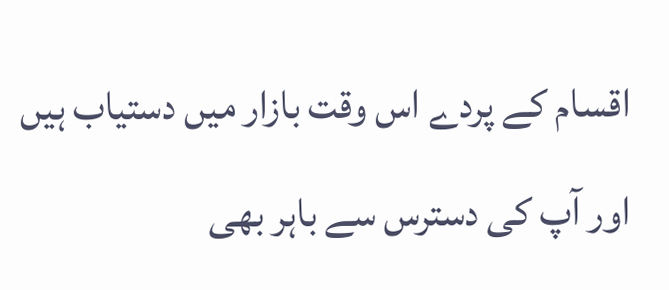اقسام کے پردے اس وقت بازار میں دستیاب ہیں اور آپ کی دسترس سے باہر بھی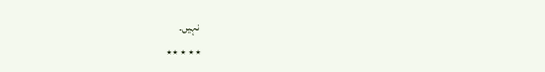نہیں۔
٭٭ ٭ ٭٭